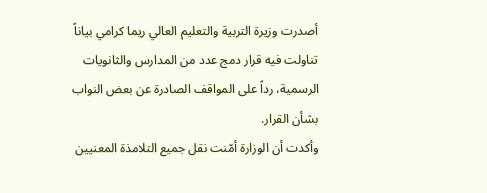أصدرت وزيرة التربية والتعليم العالي ريما كرامي بياناً تناولت فيه قرار دمج عدد من المدارس والثانويات الرسمية، رداً على المواقف الصادرة عن بعض النواب بشأن القرار.
وأكدت أن الوزارة أمّنت نقل جميع التلامذة المعنيين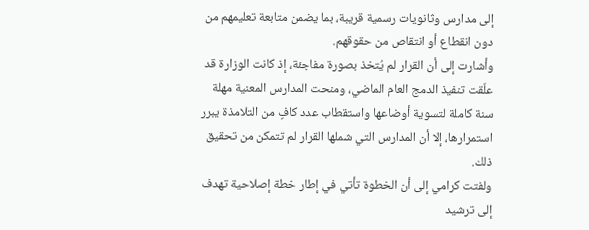إلى مدارس وثانويات رسمية قريبة، بما يضمن متابعة تعليمهم من دون انقطاع أو انتقاص من حقوقهم.
وأشارت إلى أن القرار لم يُتخذ بصورة مفاجئة، إذ كانت الوزارة قد علّقت تنفيذ الدمج العام الماضي، ومنحت المدارس المعنية مهلة سنة كاملة لتسوية أوضاعها واستقطاب عدد كافٍ من التلامذة يبرر استمرارها، إلا أن المدارس التي شملها القرار لم تتمكن من تحقيق ذلك.
ولفتت كرامي إلى أن الخطوة تأتي في إطار خطة إصلاحية تهدف إلى ترشيد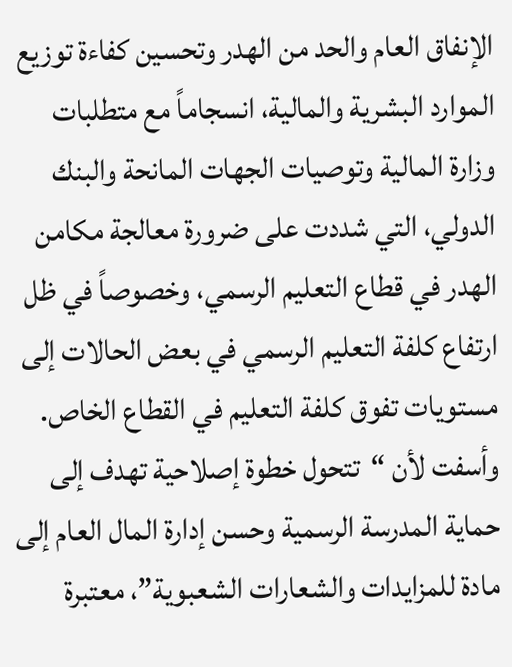الإنفاق العام والحد من الهدر وتحسين كفاءة توزيع الموارد البشرية والمالية، انسجاماً مع متطلبات وزارة المالية وتوصيات الجهات المانحة والبنك الدولي، التي شددت على ضرورة معالجة مكامن الهدر في قطاع التعليم الرسمي، وخصوصاً في ظل ارتفاع كلفة التعليم الرسمي في بعض الحالات إلى مستويات تفوق كلفة التعليم في القطاع الخاص.
وأسفت لأن “تتحول خطوة إصلاحية تهدف إلى حماية المدرسة الرسمية وحسن إدارة المال العام إلى مادة للمزايدات والشعارات الشعبوية”، معتبرة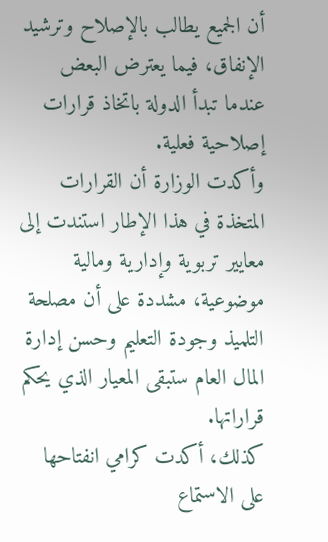أن الجميع يطالب بالإصلاح وترشيد الإنفاق، فيما يعترض البعض عندما تبدأ الدولة باتخاذ قرارات إصلاحية فعلية.
وأكدت الوزارة أن القرارات المتخذة في هذا الإطار استندت إلى معايير تربوية وإدارية ومالية موضوعية، مشددة على أن مصلحة التلميذ وجودة التعليم وحسن إدارة المال العام ستبقى المعيار الذي يحكم قراراتها.
كذلك، أكدت كرامي انفتاحها على الاستماع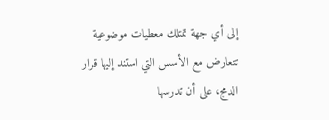إلى أي جهة تمتلك معطيات موضوعية تتعارض مع الأسس التي استند إليها قرار الدمج، على أن تدرسها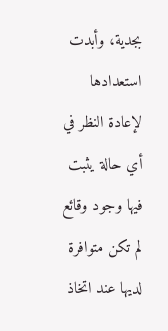بجدية، وأبدت استعدادها لإعادة النظر في أي حالة يثبت فيها وجود وقائع لم تكن متوافرة لديها عند اتخاذ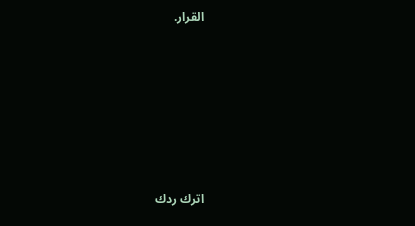القرار.












اترك ردك